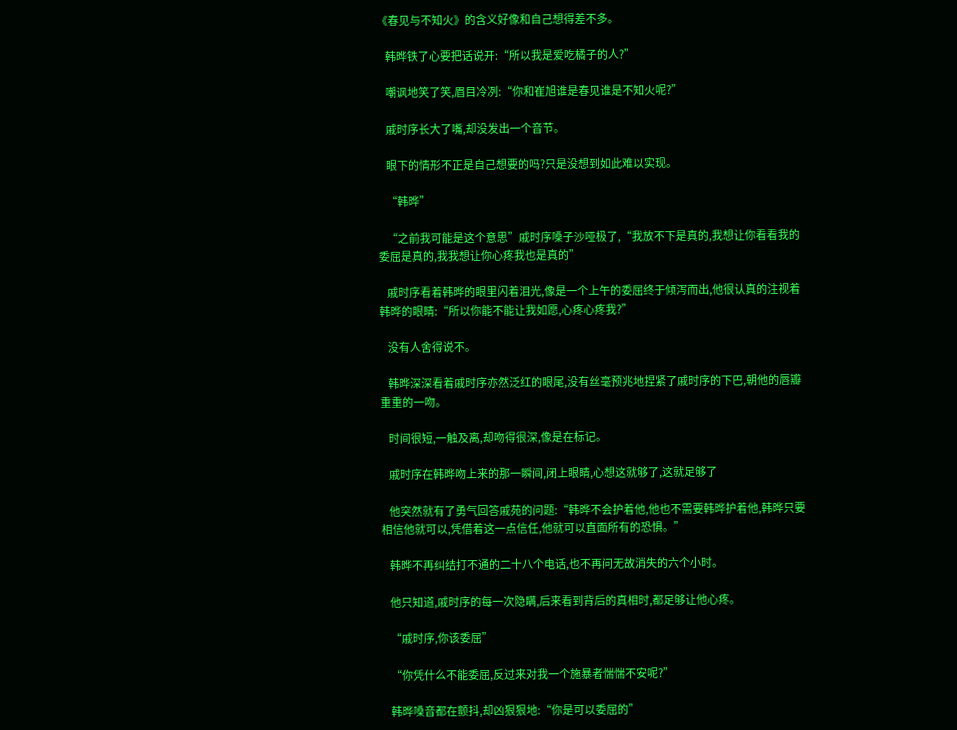《春见与不知火》的含义好像和自己想得差不多。

    韩晔铁了心要把话说开:“所以我是爱吃橘子的人?”

    嘲讽地笑了笑,眉目冷冽:“你和崔旭谁是春见谁是不知火呢?”

    戚时序长大了嘴,却没发出一个音节。

    眼下的情形不正是自己想要的吗?只是没想到如此难以实现。

    “韩晔”

    “之前我可能是这个意思”戚时序嗓子沙哑极了,“我放不下是真的,我想让你看看我的委屈是真的,我我想让你心疼我也是真的”

    戚时序看着韩晔的眼里闪着泪光,像是一个上午的委屈终于倾泻而出,他很认真的注视着韩晔的眼睛:“所以你能不能让我如愿,心疼心疼我?”

    没有人舍得说不。

    韩晔深深看着戚时序亦然泛红的眼尾,没有丝毫预兆地捏紧了戚时序的下巴,朝他的唇瓣重重的一吻。

    时间很短,一触及离,却吻得很深,像是在标记。

    戚时序在韩晔吻上来的那一瞬间,闭上眼睛,心想这就够了,这就足够了

    他突然就有了勇气回答戚苑的问题:“韩晔不会护着他,他也不需要韩晔护着他,韩晔只要相信他就可以,凭借着这一点信任,他就可以直面所有的恐惧。”

    韩晔不再纠结打不通的二十八个电话,也不再问无故消失的六个小时。

    他只知道,戚时序的每一次隐瞒,后来看到背后的真相时,都足够让他心疼。

    “戚时序,你该委屈”

    “你凭什么不能委屈,反过来对我一个施暴者惴惴不安呢?”

    韩晔嗓音都在颤抖,却凶狠狠地:“你是可以委屈的”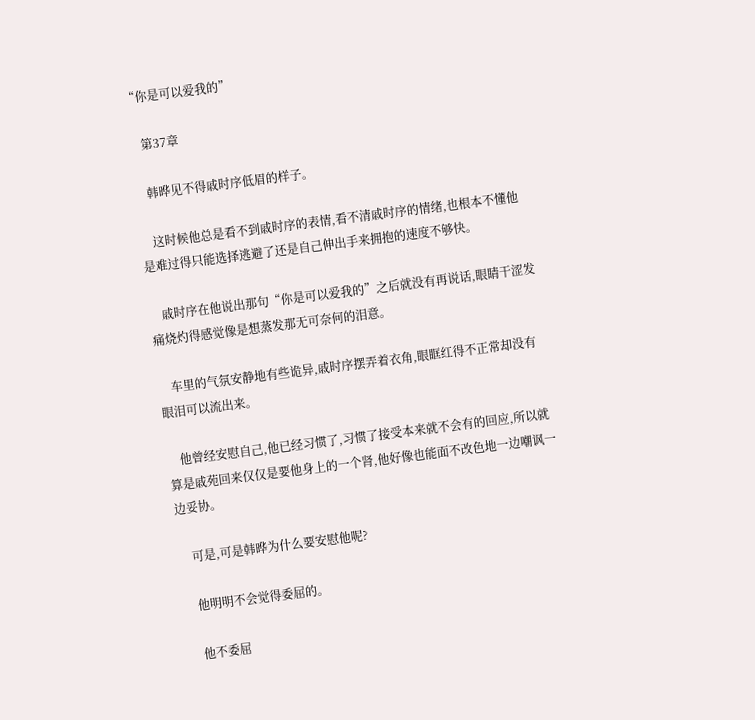“你是可以爱我的”

    第37章

    韩晔见不得戚时序低眉的样子。

    这时候他总是看不到戚时序的表情,看不清戚时序的情绪,也根本不懂他是难过得只能选择逃避了还是自己伸出手来拥抱的速度不够快。

    戚时序在他说出那句“你是可以爱我的”之后就没有再说话,眼睛干涩发痛烧灼得感觉像是想蒸发那无可奈何的泪意。

    车里的气氛安静地有些诡异,戚时序摆弄着衣角,眼眶红得不正常却没有眼泪可以流出来。

    他曾经安慰自己,他已经习惯了,习惯了接受本来就不会有的回应,所以就算是戚苑回来仅仅是要他身上的一个肾,他好像也能面不改色地一边嘲讽一边妥协。

    可是,可是韩晔为什么要安慰他呢?

    他明明不会觉得委屈的。

    他不委屈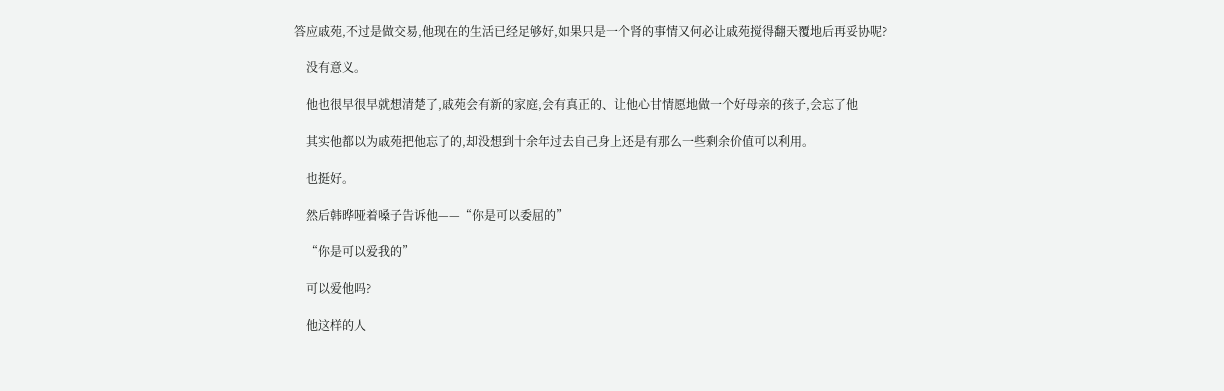答应戚苑,不过是做交易,他现在的生活已经足够好,如果只是一个肾的事情又何必让戚苑搅得翻天覆地后再妥协呢?

    没有意义。

    他也很早很早就想清楚了,戚苑会有新的家庭,会有真正的、让他心甘情愿地做一个好母亲的孩子,会忘了他

    其实他都以为戚苑把他忘了的,却没想到十余年过去自己身上还是有那么一些剩余价值可以利用。

    也挺好。

    然后韩晔哑着嗓子告诉他——“你是可以委屈的”

    “你是可以爱我的”

    可以爱他吗?

    他这样的人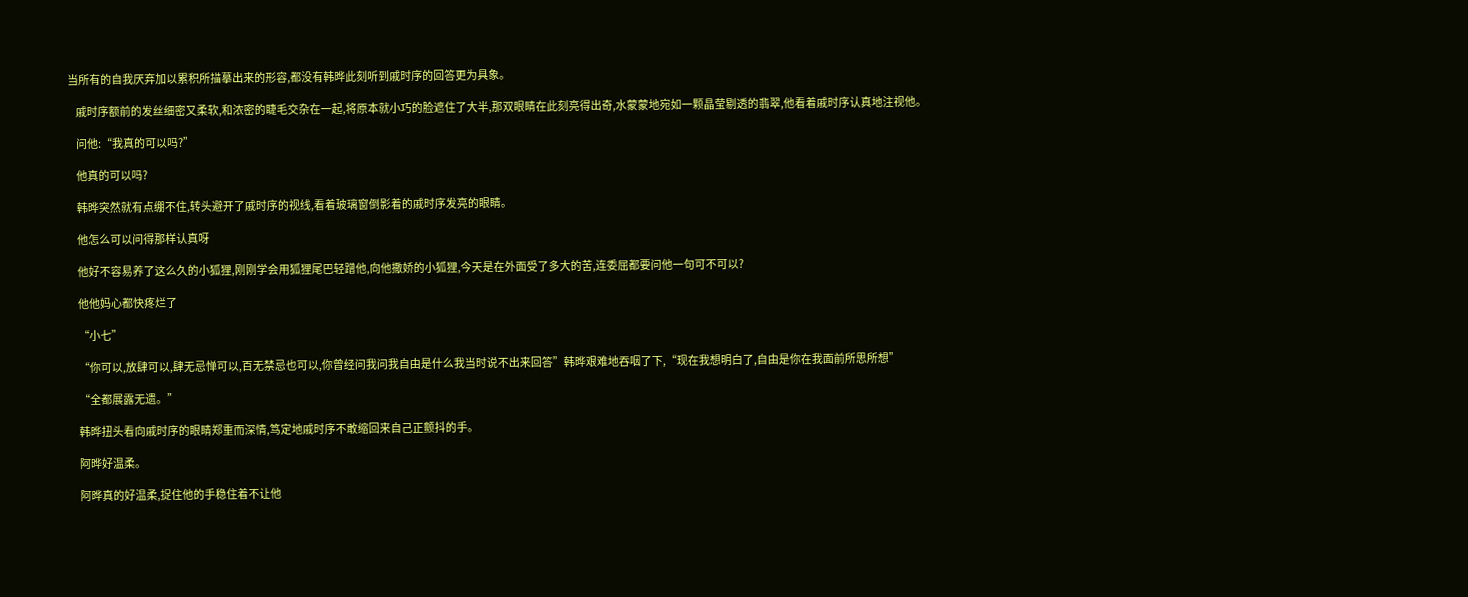当所有的自我厌弃加以累积所描摹出来的形容,都没有韩晔此刻听到戚时序的回答更为具象。

    戚时序额前的发丝细密又柔软,和浓密的睫毛交杂在一起,将原本就小巧的脸遮住了大半,那双眼睛在此刻亮得出奇,水蒙蒙地宛如一颗晶莹剔透的翡翠,他看着戚时序认真地注视他。

    问他:“我真的可以吗?”

    他真的可以吗?

    韩晔突然就有点绷不住,转头避开了戚时序的视线,看着玻璃窗倒影着的戚时序发亮的眼睛。

    他怎么可以问得那样认真呀

    他好不容易养了这么久的小狐狸,刚刚学会用狐狸尾巴轻蹭他,向他撒娇的小狐狸,今天是在外面受了多大的苦,连委屈都要问他一句可不可以?

    他他妈心都快疼烂了

    “小七”

    “你可以,放肆可以,肆无忌惮可以,百无禁忌也可以,你曾经问我问我自由是什么我当时说不出来回答”韩晔艰难地吞咽了下,“现在我想明白了,自由是你在我面前所思所想”

    “全都展露无遗。”

    韩晔扭头看向戚时序的眼睛郑重而深情,笃定地戚时序不敢缩回来自己正颤抖的手。

    阿晔好温柔。

    阿晔真的好温柔,捉住他的手稳住着不让他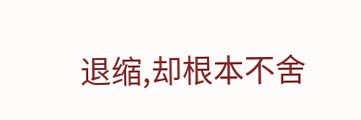退缩,却根本不舍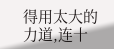得用太大的力道,连十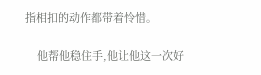指相扣的动作都带着怜惜。

    他帮他稳住手,他让他这一次好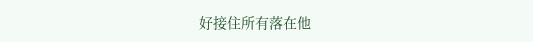好接住所有落在他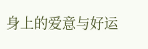身上的爱意与好运